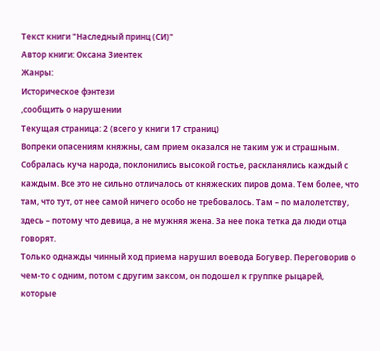Текст книги "Наследный принц (СИ)"
Автор книги: Оксана Зиентек
Жанры:
Историческое фэнтези
,сообщить о нарушении
Текущая страница: 2 (всего у книги 17 страниц)
Вопреки опасениям княжны, сам прием оказался не таким уж и страшным. Собралась куча народа, поклонились высокой гостье, раскланялись каждый с каждым. Все это не сильно отличалось от княжеских пиров дома. Тем более, что там, что тут, от нее самой ничего особо не требовалось. Там – по малолетству, здесь – потому что девица, а не мужняя жена. За нее пока тетка да люди отца говорят.
Только однажды чинный ход приема нарушил воевода Богувер. Переговорив о чем-то с одним, потом с другим заксом, он подошел к группке рыцарей, которые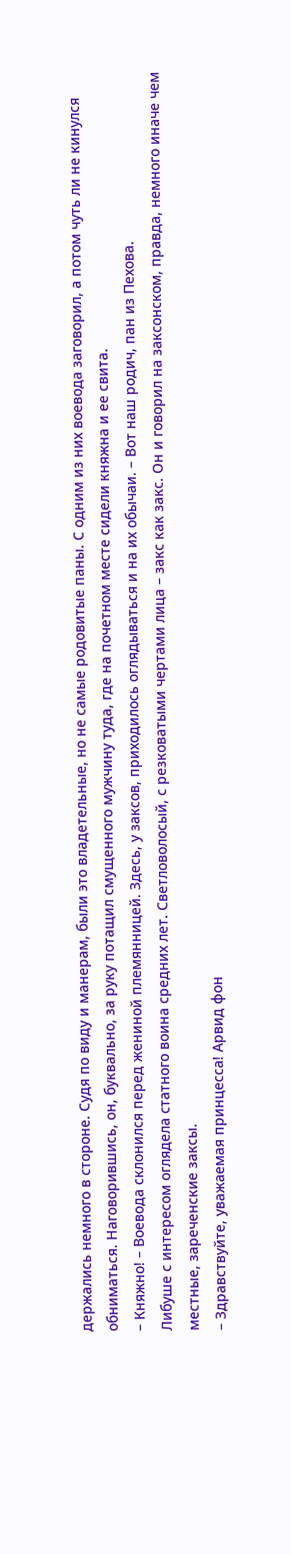держались немного в стороне. Судя по виду и манерам, были это владетельные, но не самые родовитые паны. С одним из них воевода заговорил, а потом чуть ли не кинулся обниматься. Наговорившись, он, буквально, за руку потащил смущенного мужчину туда, где на почетном месте сидели княжна и ее свита.
– Княжно! – Воевода склонился перед жениной племянницей. Здесь, у заксов, приходилось оглядываться и на их обычаи. – Вот наш родич, пан из Пехова.
Либуше с интересом оглядела статного воина средних лет. Светловолосый, с резковатыми чертами лица – закс как закс. Он и говорил на заксонском, правда, немного иначе чем местные, зареченские заксы.
– Здравствуйте, уважаемая принцесса! Арвид фон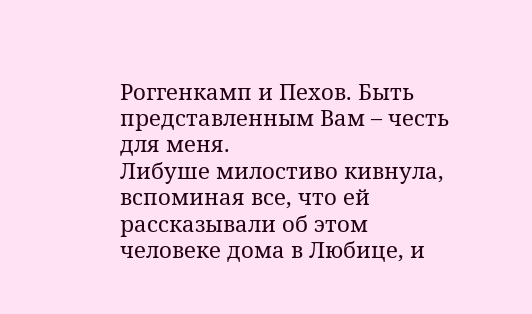Роггенкамп и Пехов. Быть представленным Вам – честь для меня.
Либуше милостиво кивнула, вспоминая все, что ей рассказывали об этом человеке дома в Любице, и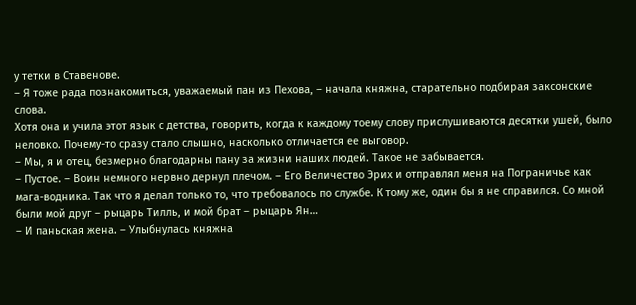у тетки в Ставенове.
– Я тоже рада познакомиться, уважаемый пан из Пехова, – начала княжна, старательно подбирая заксонские слова.
Хотя она и учила этот язык с детства, говорить, когда к каждому тоему слову прислушиваются десятки ушей, было неловко. Почему-то сразу стало слышно, насколько отличается ее выговор.
– Мы, я и отец, безмерно благодарны пану за жизни наших людей. Такое не забывается.
– Пустое. – Воин немного нервно дернул плечом. – Его Величество Эрих и отправлял меня на Пограничье как мага-водника. Так что я делал только то, что требовалось по службе. К тому же, один бы я не справился. Со мной были мой друг – рыцарь Тилль, и мой брат – рыцарь Ян…
– И паньская жена. – Улыбнулась княжна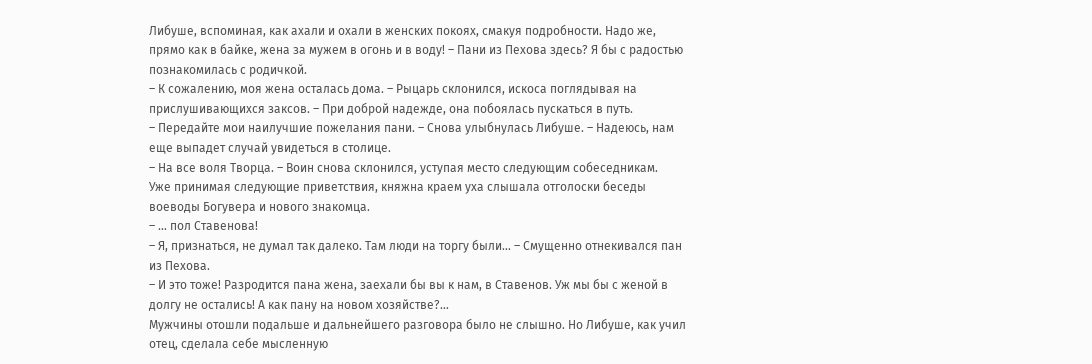Либуше, вспоминая, как ахали и охали в женских покоях, смакуя подробности. Надо же, прямо как в байке, жена за мужем в огонь и в воду! – Пани из Пехова здесь? Я бы с радостью познакомилась с родичкой.
– К сожалению, моя жена осталась дома. – Рыцарь склонился, искоса поглядывая на прислушивающихся заксов. – При доброй надежде, она побоялась пускаться в путь.
– Передайте мои наилучшие пожелания пани. – Снова улыбнулась Либуше. – Надеюсь, нам еще выпадет случай увидеться в столице.
– На все воля Творца. – Воин снова склонился, уступая место следующим собеседникам.
Уже принимая следующие приветствия, княжна краем уха слышала отголоски беседы воеводы Богувера и нового знакомца.
– … пол Ставенова!
– Я, признаться, не думал так далеко. Там люди на торгу были… – Смущенно отнекивался пан из Пехова.
– И это тоже! Разродится пана жена, заехали бы вы к нам, в Ставенов. Уж мы бы с женой в долгу не остались! А как пану на новом хозяйстве?…
Мужчины отошли подальше и дальнейшего разговора было не слышно. Но Либуше, как учил отец, сделала себе мысленную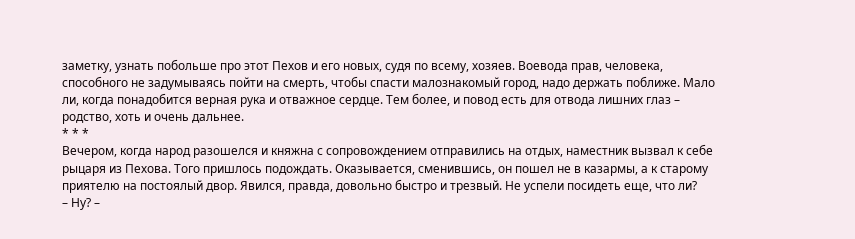заметку, узнать побольше про этот Пехов и его новых, судя по всему, хозяев. Воевода прав, человека, способного не задумываясь пойти на смерть, чтобы спасти малознакомый город, надо держать поближе. Мало ли, когда понадобится верная рука и отважное сердце. Тем более, и повод есть для отвода лишних глаз – родство, хоть и очень дальнее.
* * *
Вечером, когда народ разошелся и княжна с сопровождением отправились на отдых, наместник вызвал к себе рыцаря из Пехова. Того пришлось подождать. Оказывается, сменившись, он пошел не в казармы, а к старому приятелю на постоялый двор. Явился, правда, довольно быстро и трезвый. Не успели посидеть еще, что ли?
– Ну? –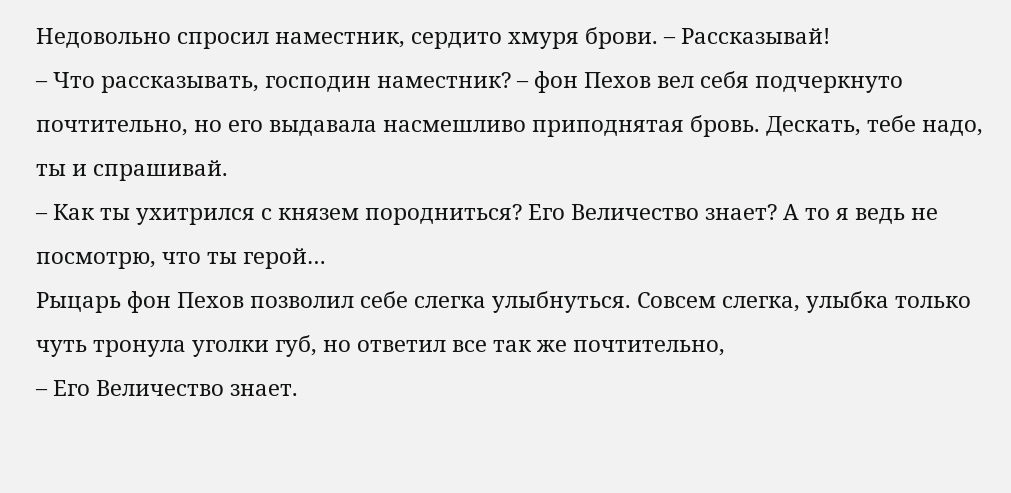Недовольно спросил наместник, сердито хмуря брови. – Рассказывай!
– Что рассказывать, господин наместник? – фон Пехов вел себя подчеркнуто почтительно, но его выдавала насмешливо приподнятая бровь. Дескать, тебе надо, ты и спрашивай.
– Как ты ухитрился с князем породниться? Его Величество знает? А то я ведь не посмотрю, что ты герой…
Рыцарь фон Пехов позволил себе слегка улыбнуться. Совсем слегка, улыбка только чуть тронула уголки губ, но ответил все так же почтительно,
– Его Величество знает.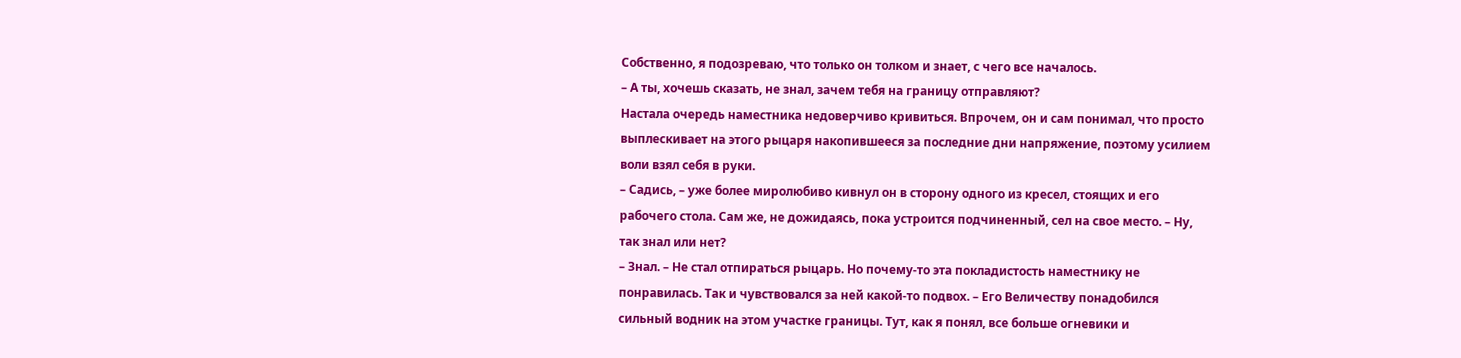Собственно, я подозреваю, что только он толком и знает, с чего все началось.
– А ты, хочешь сказать, не знал, зачем тебя на границу отправляют?
Настала очередь наместника недоверчиво кривиться. Впрочем, он и сам понимал, что просто выплескивает на этого рыцаря накопившееся за последние дни напряжение, поэтому усилием воли взял себя в руки.
– Садись, – уже более миролюбиво кивнул он в сторону одного из кресел, стоящих и его рабочего стола. Сам же, не дожидаясь, пока устроится подчиненный, сел на свое место. – Ну, так знал или нет?
– Знал. – Не стал отпираться рыцарь. Но почему-то эта покладистость наместнику не понравилась. Так и чувствовался за ней какой-то подвох. – Его Величеству понадобился сильный водник на этом участке границы. Тут, как я понял, все больше огневики и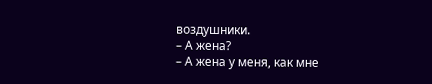воздушники.
– А жена?
– А жена у меня, как мне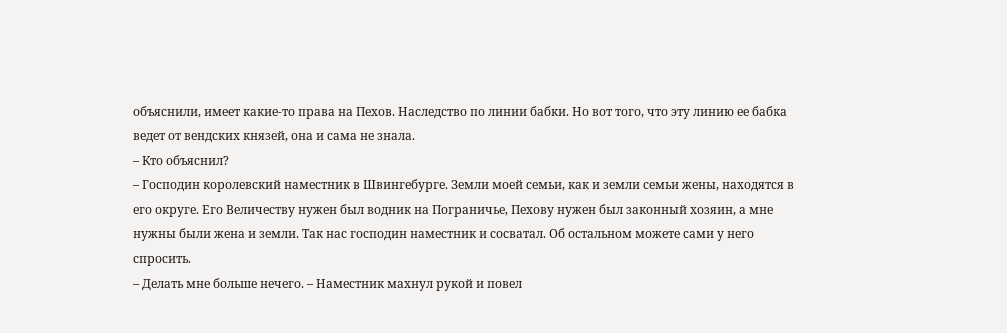объяснили, имеет какие-то права на Пехов. Наследство по линии бабки. Но вот того, что эту линию ее бабка ведет от вендских князей, она и сама не знала.
– Кто объяснил?
– Господин королевский наместник в Швингебурге. Земли моей семьи, как и земли семьи жены, находятся в его округе. Его Величеству нужен был водник на Пограничье, Пехову нужен был законный хозяин, а мне нужны были жена и земли. Так нас господин наместник и сосватал. Об остальном можете сами у него спросить.
– Делать мне больше нечего. – Наместник махнул рукой и повел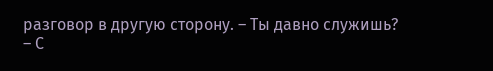разговор в другую сторону. – Ты давно служишь?
– С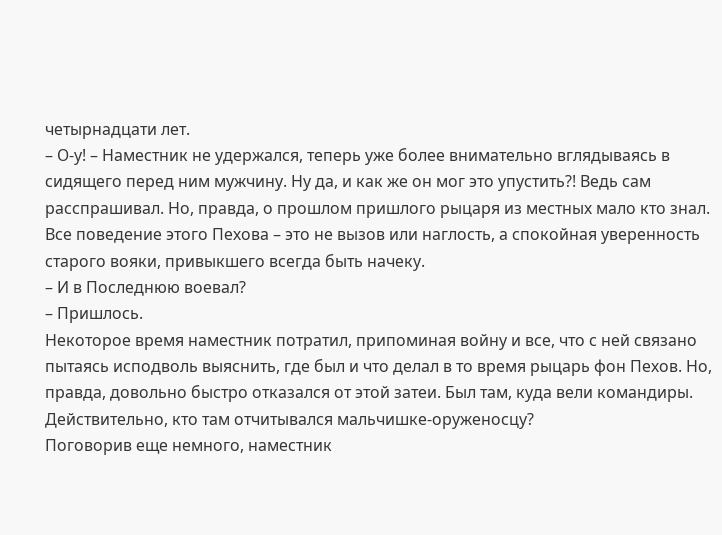четырнадцати лет.
– О-у! – Наместник не удержался, теперь уже более внимательно вглядываясь в сидящего перед ним мужчину. Ну да, и как же он мог это упустить?! Ведь сам расспрашивал. Но, правда, о прошлом пришлого рыцаря из местных мало кто знал. Все поведение этого Пехова – это не вызов или наглость, а спокойная уверенность старого вояки, привыкшего всегда быть начеку.
– И в Последнюю воевал?
– Пришлось.
Некоторое время наместник потратил, припоминая войну и все, что с ней связано пытаясь исподволь выяснить, где был и что делал в то время рыцарь фон Пехов. Но, правда, довольно быстро отказался от этой затеи. Был там, куда вели командиры. Действительно, кто там отчитывался мальчишке-оруженосцу?
Поговорив еще немного, наместник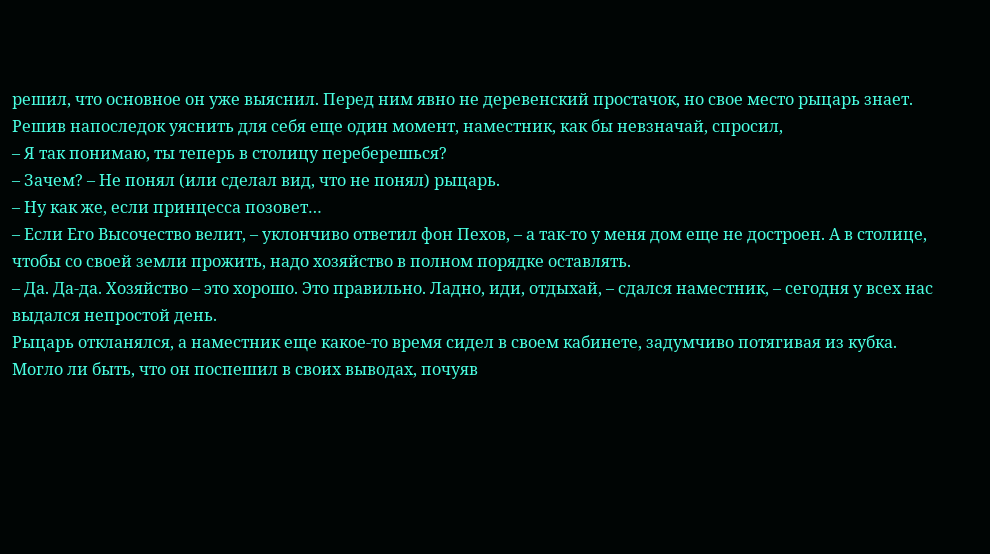решил, что основное он уже выяснил. Перед ним явно не деревенский простачок, но свое место рыцарь знает. Решив напоследок уяснить для себя еще один момент, наместник, как бы невзначай, спросил,
– Я так понимаю, ты теперь в столицу переберешься?
– Зачем? – Не понял (или сделал вид, что не понял) рыцарь.
– Ну как же, если принцесса позовет…
– Если Его Высочество велит, – уклончиво ответил фон Пехов, – а так-то у меня дом еще не достроен. А в столице, чтобы со своей земли прожить, надо хозяйство в полном порядке оставлять.
– Да. Да-да. Хозяйство – это хорошо. Это правильно. Ладно, иди, отдыхай, – сдался наместник, – сегодня у всех нас выдался непростой день.
Рыцарь откланялся, а наместник еще какое-то время сидел в своем кабинете, задумчиво потягивая из кубка. Могло ли быть, что он поспешил в своих выводах, почуяв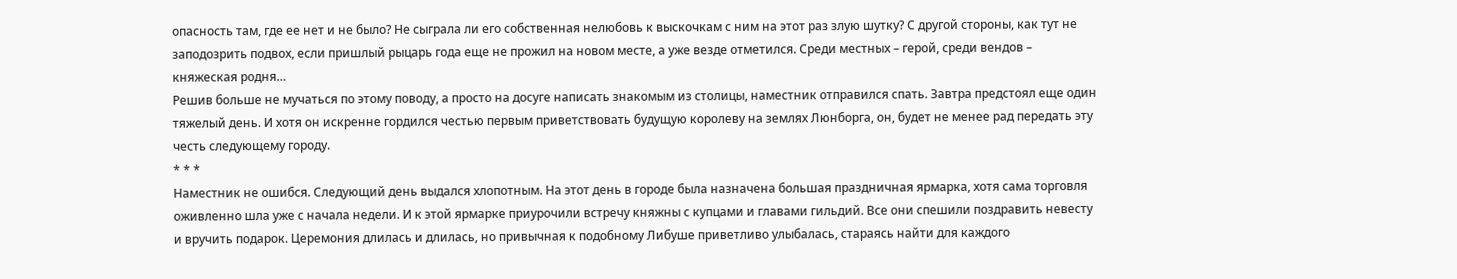опасность там, где ее нет и не было? Не сыграла ли его собственная нелюбовь к выскочкам с ним на этот раз злую шутку? С другой стороны, как тут не заподозрить подвох, если пришлый рыцарь года еще не прожил на новом месте, а уже везде отметился. Среди местных – герой, среди вендов – княжеская родня…
Решив больше не мучаться по этому поводу, а просто на досуге написать знакомым из столицы, наместник отправился спать. Завтра предстоял еще один тяжелый день. И хотя он искренне гордился честью первым приветствовать будущую королеву на землях Люнборга, он, будет не менее рад передать эту честь следующему городу.
* * *
Наместник не ошибся. Следующий день выдался хлопотным. На этот день в городе была назначена большая праздничная ярмарка, хотя сама торговля оживленно шла уже с начала недели. И к этой ярмарке приурочили встречу княжны с купцами и главами гильдий. Все они спешили поздравить невесту и вручить подарок. Церемония длилась и длилась, но привычная к подобному Либуше приветливо улыбалась, стараясь найти для каждого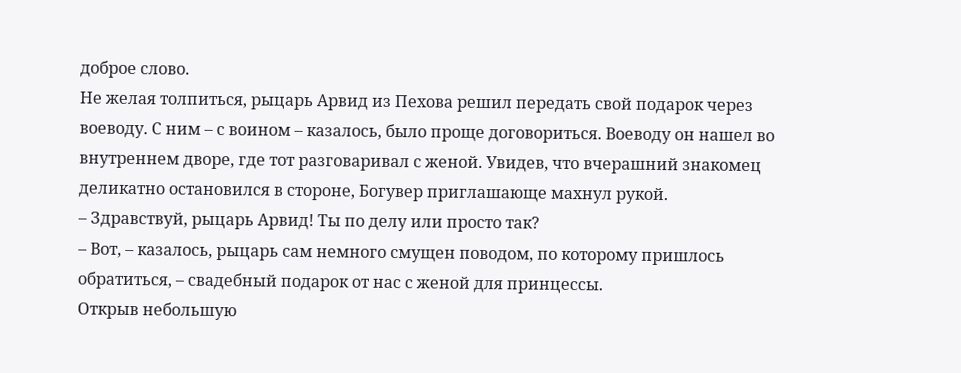доброе слово.
Не желая толпиться, рыцарь Арвид из Пехова решил передать свой подарок через воеводу. С ним – с воином – казалось, было проще договориться. Воеводу он нашел во внутреннем дворе, где тот разговаривал с женой. Увидев, что вчерашний знакомец деликатно остановился в стороне, Богувер приглашающе махнул рукой.
– Здравствуй, рыцарь Арвид! Ты по делу или просто так?
– Вот, – казалось, рыцарь сам немного смущен поводом, по которому пришлось обратиться, – свадебный подарок от нас с женой для принцессы.
Открыв небольшую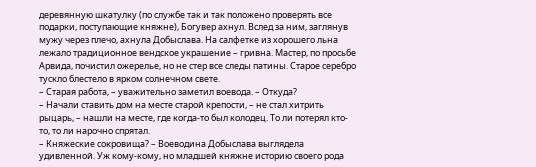деревянную шкатулку (по службе так и так положено проверять все подарки, поступающие княжне), Богувер ахнул. Вслед за ним, заглянув мужу через плечо, ахнула Добыслава. На салфетке из хорошего льна лежало традиционное вендское украшение – гривна. Мастер, по просьбе Арвида, почистил ожерелье, но не стер все следы патины. Старое серебро тускло блестело в ярком солнечном свете.
– Старая работа, – уважительно заметил воевода. – Откуда?
– Начали ставить дом на месте старой крепости, – не стал хитрить рыцарь, – нашли на месте, где когда-то был колодец. То ли потерял кто-то, то ли нарочно спрятал.
– Княжеские сокровища? – Воеводина Добыслава выглядела удивленной. Уж кому-кому, но младшей княжне историю своего рода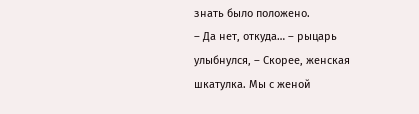знать было положено.
– Да нет, откуда… – рыцарь улыбнулся, – Скорее, женская шкатулка. Мы с женой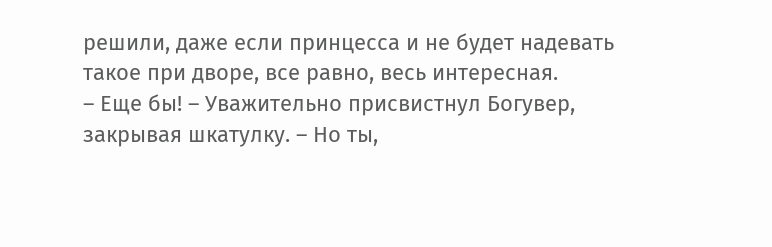решили, даже если принцесса и не будет надевать такое при дворе, все равно, весь интересная.
– Еще бы! – Уважительно присвистнул Богувер, закрывая шкатулку. – Но ты,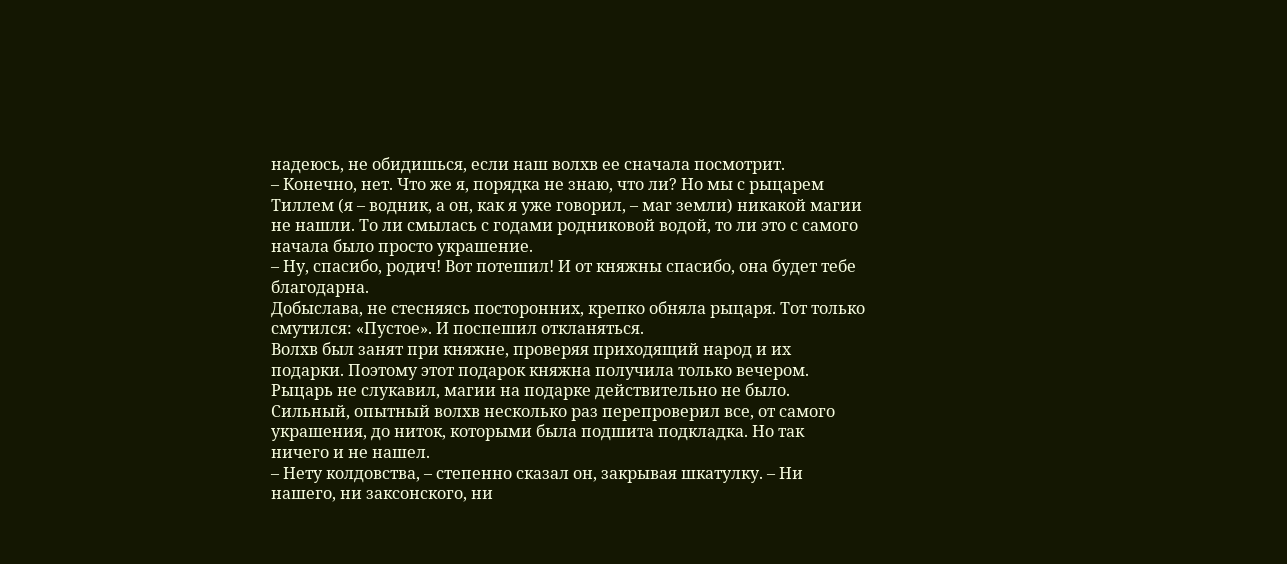надеюсь, не обидишься, если наш волхв ее сначала посмотрит.
– Конечно, нет. Что же я, порядка не знаю, что ли? Но мы с рыцарем Тиллем (я – водник, а он, как я уже говорил, – маг земли) никакой магии не нашли. То ли смылась с годами родниковой водой, то ли это с самого начала было просто украшение.
– Ну, спасибо, родич! Вот потешил! И от княжны спасибо, она будет тебе благодарна.
Добыслава, не стесняясь посторонних, крепко обняла рыцаря. Тот только смутился: «Пустое». И поспешил откланяться.
Волхв был занят при княжне, проверяя приходящий народ и их подарки. Поэтому этот подарок княжна получила только вечером. Рыцарь не слукавил, магии на подарке действительно не было. Сильный, опытный волхв несколько раз перепроверил все, от самого украшения, до ниток, которыми была подшита подкладка. Но так ничего и не нашел.
– Нету колдовства, – степенно сказал он, закрывая шкатулку. – Ни нашего, ни заксонского, ни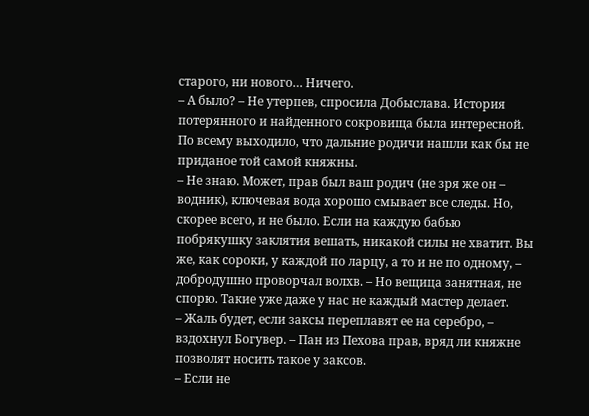старого, ни нового… Ничего.
– А было? – Не утерпев, спросила Добыслава. История потерянного и найденного сокровища была интересной. По всему выходило, что дальние родичи нашли как бы не приданое той самой княжны.
– Не знаю. Может, прав был ваш родич (не зря же он – водник), ключевая вода хорошо смывает все следы. Но, скорее всего, и не было. Если на каждую бабью побрякушку заклятия вешать, никакой силы не хватит. Вы же, как сороки, у каждой по ларцу, а то и не по одному, – добродушно проворчал волхв. – Но вещица занятная, не спорю. Такие уже даже у нас не каждый мастер делает.
– Жаль будет, если заксы переплавят ее на серебро, – вздохнул Богувер. – Пан из Пехова прав, вряд ли княжне позволят носить такое у заксов.
– Если не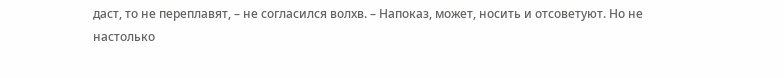даст, то не переплавят, – не согласился волхв. – Напоказ, может, носить и отсоветуют. Но не настолько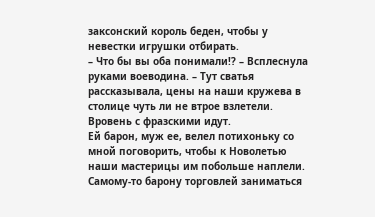заксонский король беден, чтобы у невестки игрушки отбирать.
– Что бы вы оба понимали!? – Всплеснула руками воеводина. – Тут сватья рассказывала, цены на наши кружева в столице чуть ли не втрое взлетели. Вровень с фразскими идут.
Ей барон, муж ее, велел потихоньку со мной поговорить, чтобы к Новолетью наши мастерицы им побольше наплели. Самому-то барону торговлей заниматься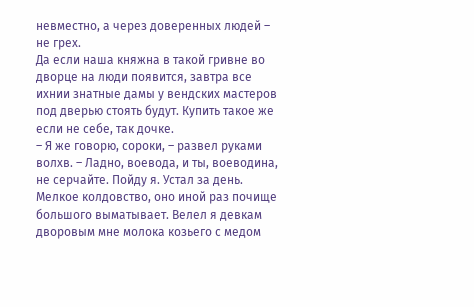невместно, а через доверенных людей – не грех.
Да если наша княжна в такой гривне во дворце на люди появится, завтра все ихнии знатные дамы у вендских мастеров под дверью стоять будут. Купить такое же если не себе, так дочке.
– Я же говорю, сороки, – развел руками волхв. – Ладно, воевода, и ты, воеводина, не серчайте. Пойду я. Устал за день. Мелкое колдовство, оно иной раз почище большого выматывает. Велел я девкам дворовым мне молока козьего с медом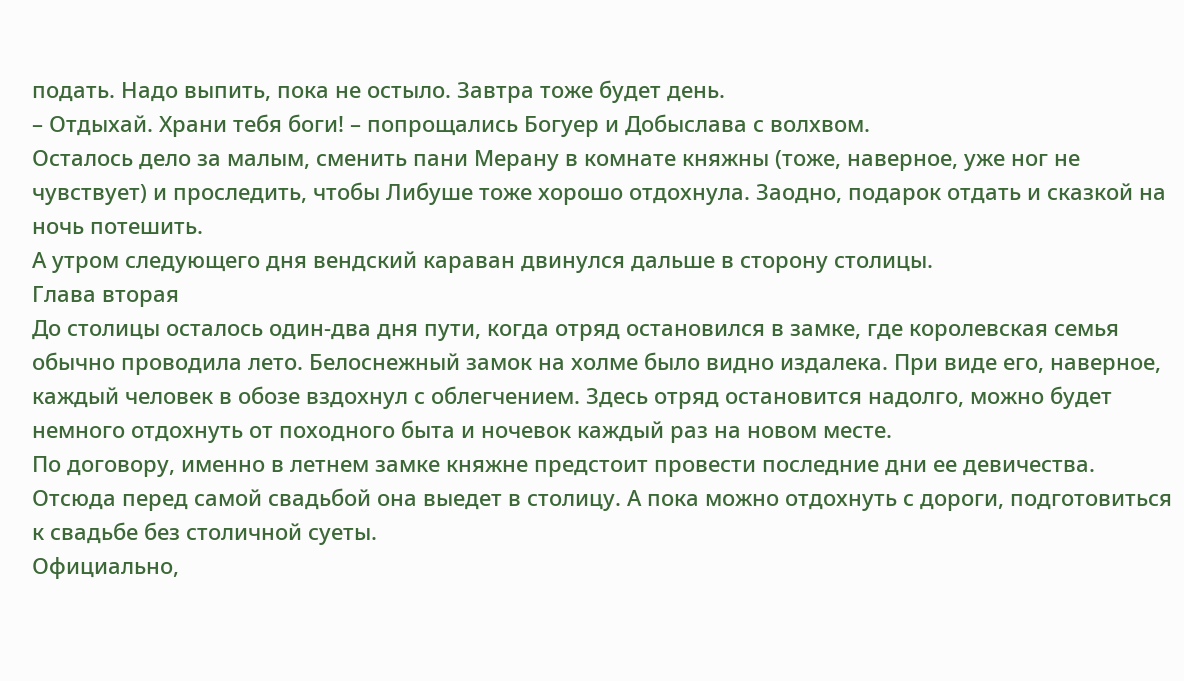подать. Надо выпить, пока не остыло. Завтра тоже будет день.
– Отдыхай. Храни тебя боги! – попрощались Богуер и Добыслава с волхвом.
Осталось дело за малым, сменить пани Мерану в комнате княжны (тоже, наверное, уже ног не чувствует) и проследить, чтобы Либуше тоже хорошо отдохнула. Заодно, подарок отдать и сказкой на ночь потешить.
А утром следующего дня вендский караван двинулся дальше в сторону столицы.
Глава вторая
До столицы осталось один-два дня пути, когда отряд остановился в замке, где королевская семья обычно проводила лето. Белоснежный замок на холме было видно издалека. При виде его, наверное, каждый человек в обозе вздохнул с облегчением. Здесь отряд остановится надолго, можно будет немного отдохнуть от походного быта и ночевок каждый раз на новом месте.
По договору, именно в летнем замке княжне предстоит провести последние дни ее девичества. Отсюда перед самой свадьбой она выедет в столицу. А пока можно отдохнуть с дороги, подготовиться к свадьбе без столичной суеты.
Официально,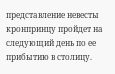представление невесты кронпринцу пройдет на следующий день по ее прибытию в столицу.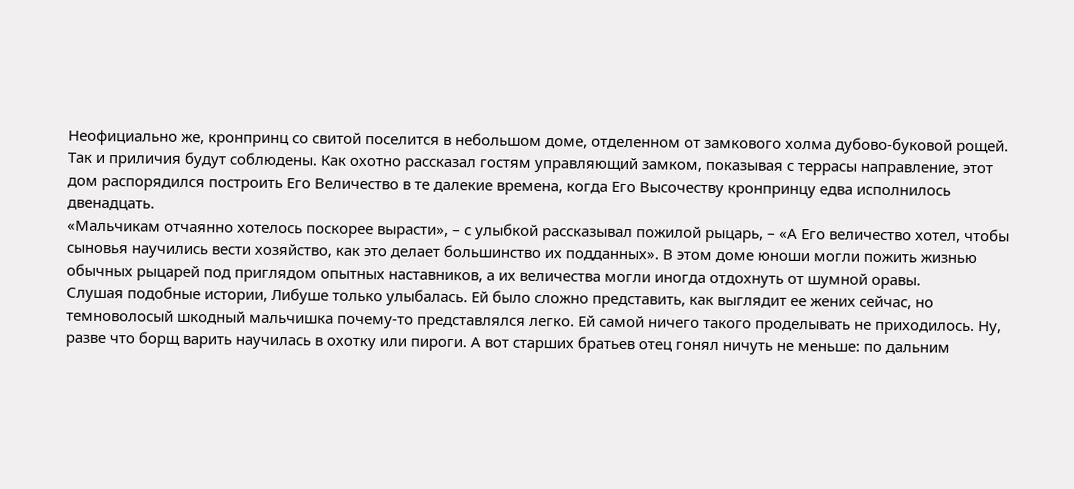Неофициально же, кронпринц со свитой поселится в небольшом доме, отделенном от замкового холма дубово-буковой рощей. Так и приличия будут соблюдены. Как охотно рассказал гостям управляющий замком, показывая с террасы направление, этот дом распорядился построить Его Величество в те далекие времена, когда Его Высочеству кронпринцу едва исполнилось двенадцать.
«Мальчикам отчаянно хотелось поскорее вырасти», – с улыбкой рассказывал пожилой рыцарь, – «А Его величество хотел, чтобы сыновья научились вести хозяйство, как это делает большинство их подданных». В этом доме юноши могли пожить жизнью обычных рыцарей под приглядом опытных наставников, а их величества могли иногда отдохнуть от шумной оравы.
Слушая подобные истории, Либуше только улыбалась. Ей было сложно представить, как выглядит ее жених сейчас, но темноволосый шкодный мальчишка почему-то представлялся легко. Ей самой ничего такого проделывать не приходилось. Ну, разве что борщ варить научилась в охотку или пироги. А вот старших братьев отец гонял ничуть не меньше: по дальним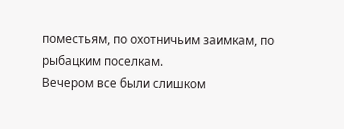поместьям, по охотничьим заимкам, по рыбацким поселкам.
Вечером все были слишком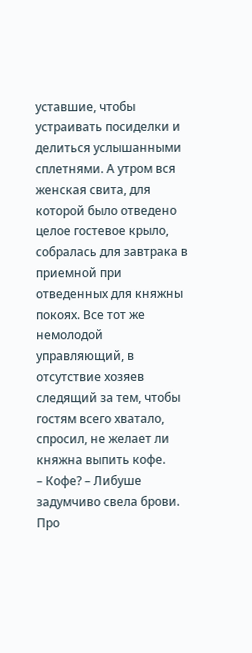уставшие, чтобы устраивать посиделки и делиться услышанными сплетнями. А утром вся женская свита, для которой было отведено целое гостевое крыло, собралась для завтрака в приемной при отведенных для княжны покоях. Все тот же немолодой управляющий, в отсутствие хозяев следящий за тем, чтобы гостям всего хватало, спросил, не желает ли княжна выпить кофе.
– Кофе? – Либуше задумчиво свела брови. Про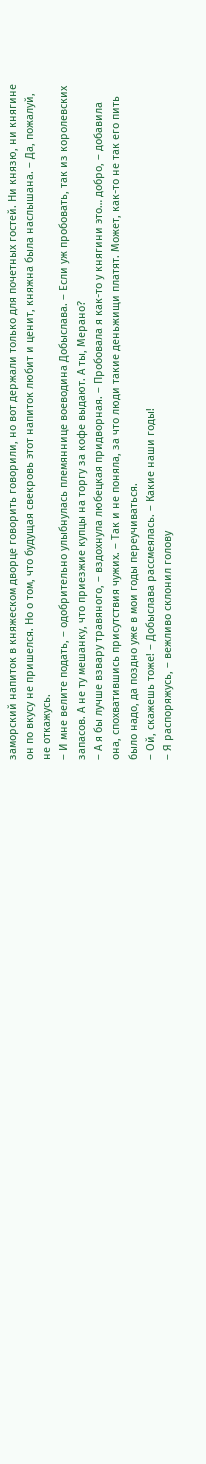заморский напиток в княжеском дворце говорить говорили, но вот держали только для почетных гостей. Ни князю, ни княгине он по вкусу не пришелся. Но о том, что будущая свекровь этот напиток любит и ценит, княжна была наслышана. – Да, пожалуй, не откажусь.
– И мне велите подать, – одобрительно улыбнулась племяннице воеводина Добыслава. – Если уж пробовать, так из королевских запасов. А не ту мешанку, что приезжие купцы на торгу за кофе выдают. А ты, Мерано?
– А я бы лучше взвару травяного, – вздохнула любецкая придворная. – Пробовала я как-то у княгини это… добро, – добавила она, спохватившись присутствия чужих. – Так и не поняла, за что люди такие деньжищи платят. Может, как-то не так его пить было надо, да поздно уже в мои годы переучиваться.
– Ой, скажешь тоже! – Добыслава рассмеялась. – Какие наши годы!
– Я распоряжусь, – вежливо склонил голову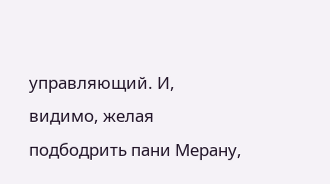управляющий. И, видимо, желая подбодрить пани Мерану,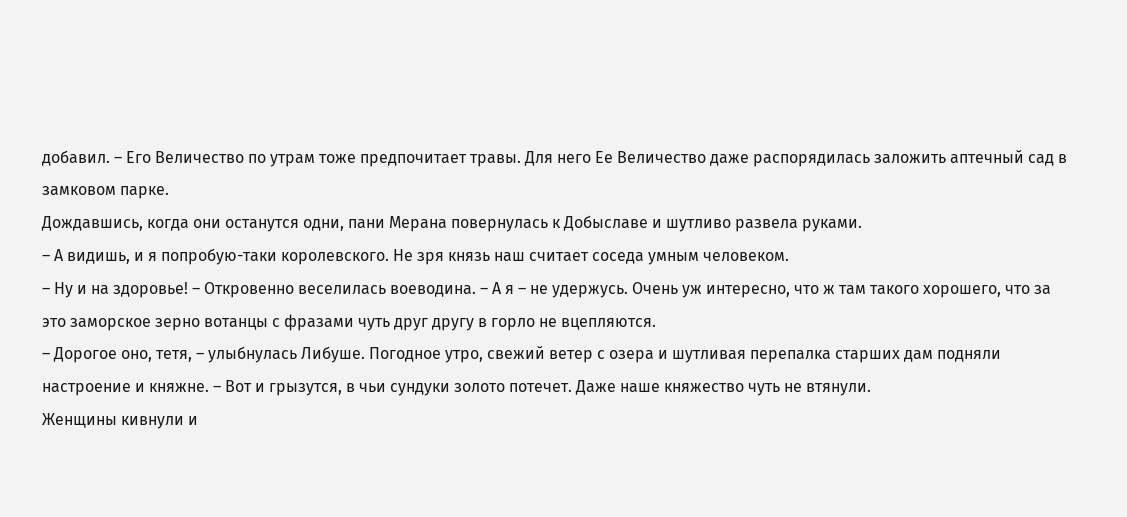добавил. – Его Величество по утрам тоже предпочитает травы. Для него Ее Величество даже распорядилась заложить аптечный сад в замковом парке.
Дождавшись, когда они останутся одни, пани Мерана повернулась к Добыславе и шутливо развела руками.
– А видишь, и я попробую-таки королевского. Не зря князь наш считает соседа умным человеком.
– Ну и на здоровье! – Откровенно веселилась воеводина. – А я – не удержусь. Очень уж интересно, что ж там такого хорошего, что за это заморское зерно вотанцы с фразами чуть друг другу в горло не вцепляются.
– Дорогое оно, тетя, – улыбнулась Либуше. Погодное утро, свежий ветер с озера и шутливая перепалка старших дам подняли настроение и княжне. – Вот и грызутся, в чьи сундуки золото потечет. Даже наше княжество чуть не втянули.
Женщины кивнули и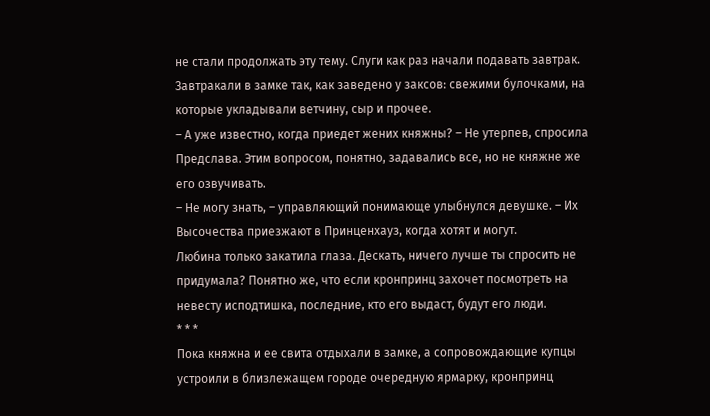не стали продолжать эту тему. Слуги как раз начали подавать завтрак. Завтракали в замке так, как заведено у заксов: свежими булочками, на которые укладывали ветчину, сыр и прочее.
– А уже известно, когда приедет жених княжны? – Не утерпев, спросила Предслава. Этим вопросом, понятно, задавались все, но не княжне же его озвучивать.
– Не могу знать, – управляющий понимающе улыбнулся девушке. – Их Высочества приезжают в Принценхауз, когда хотят и могут.
Любина только закатила глаза. Дескать, ничего лучше ты спросить не придумала? Понятно же, что если кронпринц захочет посмотреть на невесту исподтишка, последние, кто его выдаст, будут его люди.
* * *
Пока княжна и ее свита отдыхали в замке, а сопровождающие купцы устроили в близлежащем городе очередную ярмарку, кронпринц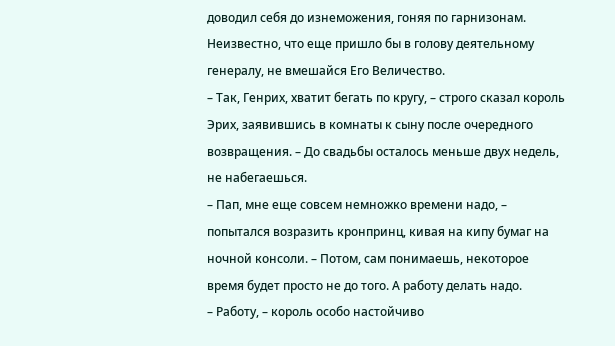доводил себя до изнеможения, гоняя по гарнизонам. Неизвестно, что еще пришло бы в голову деятельному генералу, не вмешайся Его Величество.
– Так, Генрих, хватит бегать по кругу, – строго сказал король Эрих, заявившись в комнаты к сыну после очередного возвращения. – До свадьбы осталось меньше двух недель, не набегаешься.
– Пап, мне еще совсем немножко времени надо, – попытался возразить кронпринц, кивая на кипу бумаг на ночной консоли. – Потом, сам понимаешь, некоторое время будет просто не до того. А работу делать надо.
– Работу, – король особо настойчиво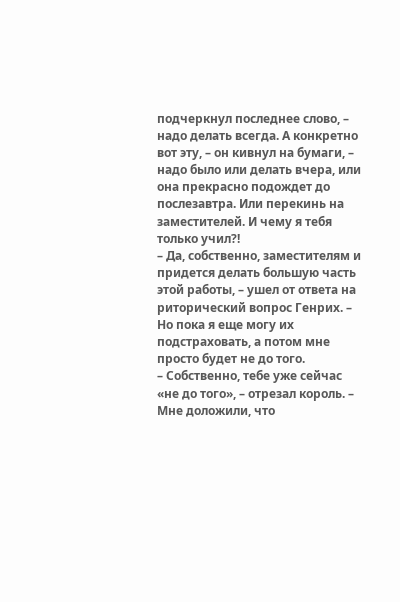подчеркнул последнее слово, – надо делать всегда. А конкретно вот эту, – он кивнул на бумаги, – надо было или делать вчера, или она прекрасно подождет до послезавтра. Или перекинь на заместителей. И чему я тебя только учил?!
– Да, собственно, заместителям и придется делать большую часть этой работы, – ушел от ответа на риторический вопрос Генрих. – Но пока я еще могу их подстраховать, а потом мне просто будет не до того.
– Собственно, тебе уже сейчас «не до того», – отрезал король. – Мне доложили, что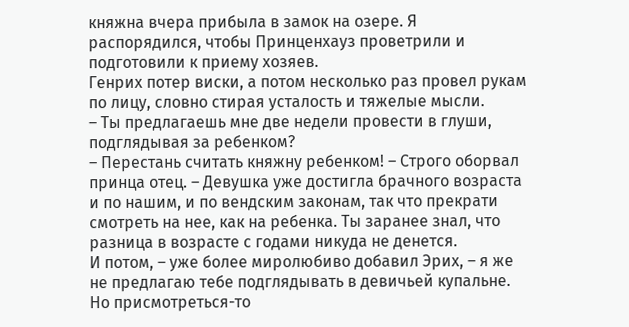княжна вчера прибыла в замок на озере. Я распорядился, чтобы Принценхауз проветрили и подготовили к приему хозяев.
Генрих потер виски, а потом несколько раз провел рукам по лицу, словно стирая усталость и тяжелые мысли.
– Ты предлагаешь мне две недели провести в глуши, подглядывая за ребенком?
– Перестань считать княжну ребенком! – Строго оборвал принца отец. – Девушка уже достигла брачного возраста и по нашим, и по вендским законам, так что прекрати смотреть на нее, как на ребенка. Ты заранее знал, что разница в возрасте с годами никуда не денется.
И потом, – уже более миролюбиво добавил Эрих, – я же не предлагаю тебе подглядывать в девичьей купальне. Но присмотреться-то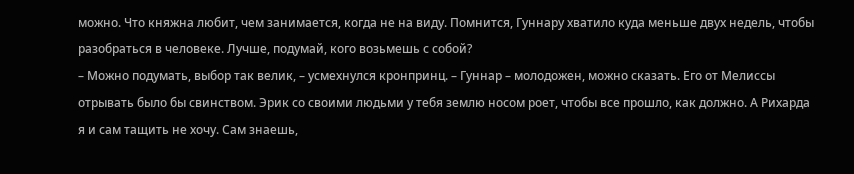можно. Что княжна любит, чем занимается, когда не на виду. Помнится, Гуннару хватило куда меньше двух недель, чтобы разобраться в человеке. Лучше, подумай, кого возьмешь с собой?
– Можно подумать, выбор так велик, – усмехнулся кронпринц. – Гуннар – молодожен, можно сказать. Его от Мелиссы отрывать было бы свинством. Эрик со своими людьми у тебя землю носом роет, чтобы все прошло, как должно. А Рихарда я и сам тащить не хочу. Сам знаешь,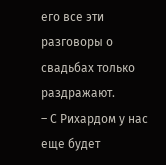его все эти разговоры о свадьбах только раздражают.
– С Рихардом у нас еще будет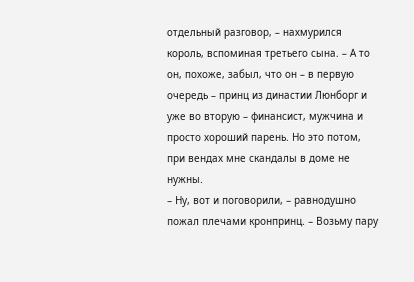отдельный разговор, – нахмурился король, вспоминая третьего сына. – А то он, похоже, забыл, что он – в первую очередь – принц из династии Люнборг и уже во вторую – финансист, мужчина и просто хороший парень. Но это потом, при вендах мне скандалы в доме не нужны.
– Ну, вот и поговорили, – равнодушно пожал плечами кронпринц. – Возьму пару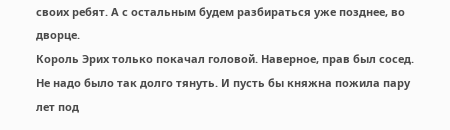своих ребят. А с остальным будем разбираться уже позднее, во дворце.
Король Эрих только покачал головой. Наверное, прав был сосед. Не надо было так долго тянуть. И пусть бы княжна пожила пару лет под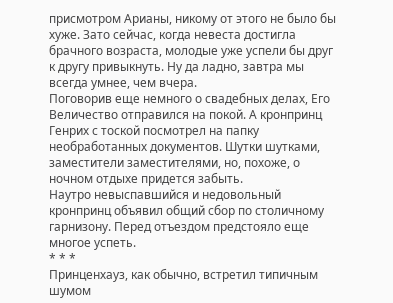присмотром Арианы, никому от этого не было бы хуже. Зато сейчас, когда невеста достигла брачного возраста, молодые уже успели бы друг к другу привыкнуть. Ну да ладно, завтра мы всегда умнее, чем вчера.
Поговорив еще немного о свадебных делах, Его Величество отправился на покой. А кронпринц Генрих с тоской посмотрел на папку необработанных документов. Шутки шутками, заместители заместителями, но, похоже, о ночном отдыхе придется забыть.
Наутро невыспавшийся и недовольный кронпринц объявил общий сбор по столичному гарнизону. Перед отъездом предстояло еще многое успеть.
* * *
Принценхауз, как обычно, встретил типичным шумом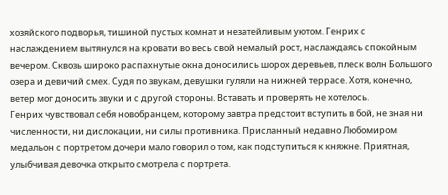хозяйского подворья, тишиной пустых комнат и незатейливым уютом. Генрих с наслаждением вытянулся на кровати во весь свой немалый рост, наслаждаясь спокойным вечером. Сквозь широко распахнутые окна доносились шорох деревьев, плеск волн Большого озера и девичий смех. Судя по звукам, девушки гуляли на нижней террасе. Хотя, конечно, ветер мог доносить звуки и с другой стороны. Вставать и проверять не хотелось.
Генрих чувствовал себя новобранцем, которому завтра предстоит вступить в бой, не зная ни численности, ни дислокации, ни силы противника. Присланный недавно Любомиром медальон с портретом дочери мало говорил о том, как подступиться к княжне. Приятная, улыбчивая девочка открыто смотрела с портрета.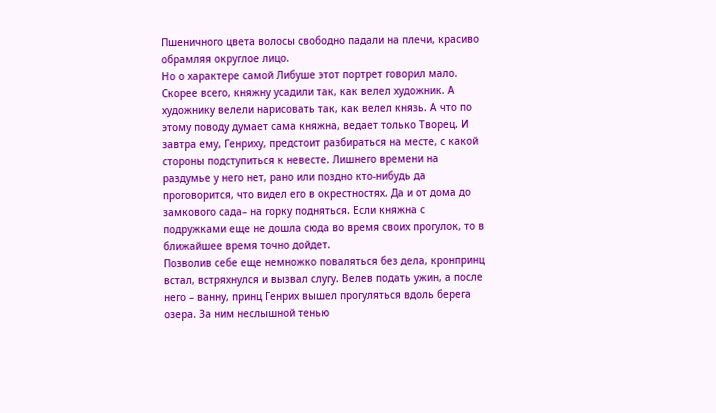Пшеничного цвета волосы свободно падали на плечи, красиво обрамляя округлое лицо.
Но о характере самой Либуше этот портрет говорил мало. Скорее всего, княжну усадили так, как велел художник. А художнику велели нарисовать так, как велел князь. А что по этому поводу думает сама княжна, ведает только Творец. И завтра ему, Генриху, предстоит разбираться на месте, с какой стороны подступиться к невесте. Лишнего времени на раздумье у него нет, рано или поздно кто-нибудь да проговорится, что видел его в окрестностях. Да и от дома до замкового сада– на горку подняться. Если княжна с подружками еще не дошла сюда во время своих прогулок, то в ближайшее время точно дойдет.
Позволив себе еще немножко поваляться без дела, кронпринц встал, встряхнулся и вызвал слугу. Велев подать ужин, а после него – ванну, принц Генрих вышел прогуляться вдоль берега озера. За ним неслышной тенью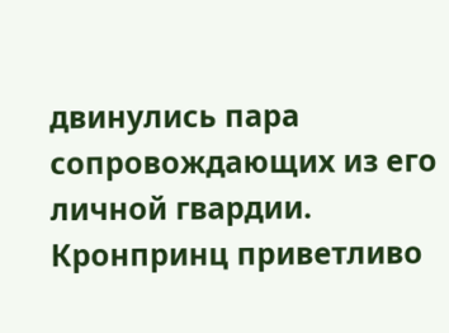двинулись пара сопровождающих из его личной гвардии. Кронпринц приветливо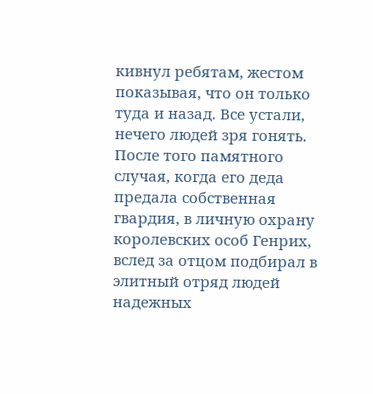кивнул ребятам, жестом показывая, что он только туда и назад. Все устали, нечего людей зря гонять.
После того памятного случая, когда его деда предала собственная гвардия, в личную охрану королевских особ Генрих, вслед за отцом подбирал в элитный отряд людей надежных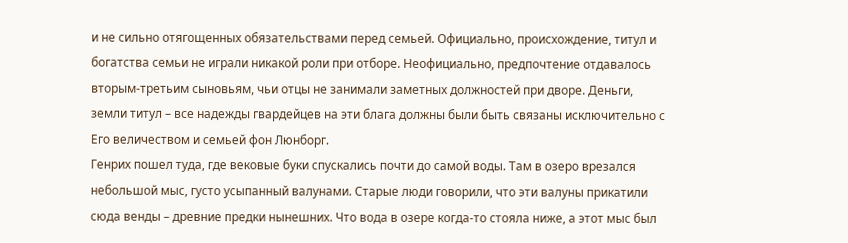и не сильно отягощенных обязательствами перед семьей. Официально, происхождение, титул и богатства семьи не играли никакой роли при отборе. Неофициально, предпочтение отдавалось вторым-третьим сыновьям, чьи отцы не занимали заметных должностей при дворе. Деньги, земли титул – все надежды гвардейцев на эти блага должны были быть связаны исключительно с Его величеством и семьей фон Люнборг.
Генрих пошел туда, где вековые буки спускались почти до самой воды. Там в озеро врезался небольшой мыс, густо усыпанный валунами. Старые люди говорили, что эти валуны прикатили сюда венды – древние предки нынешних. Что вода в озере когда-то стояла ниже, а этот мыс был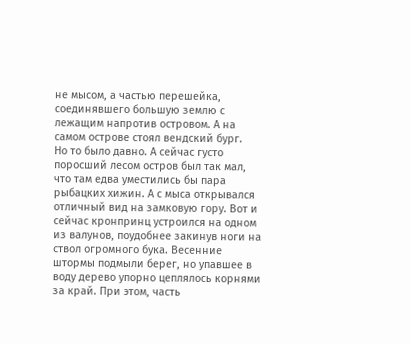не мысом, а частью перешейка, соединявшего большую землю с лежащим напротив островом. А на самом острове стоял вендский бург.
Но то было давно. А сейчас густо поросший лесом остров был так мал, что там едва уместились бы пара рыбацких хижин. А с мыса открывался отличный вид на замковую гору. Вот и сейчас кронпринц устроился на одном из валунов, поудобнее закинув ноги на ствол огромного бука. Весенние штормы подмыли берег, но упавшее в воду дерево упорно цеплялось корнями за край. При этом, часть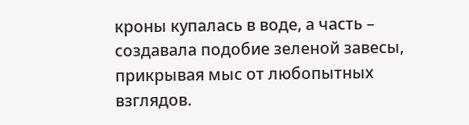кроны купалась в воде, а часть – создавала подобие зеленой завесы, прикрывая мыс от любопытных взглядов.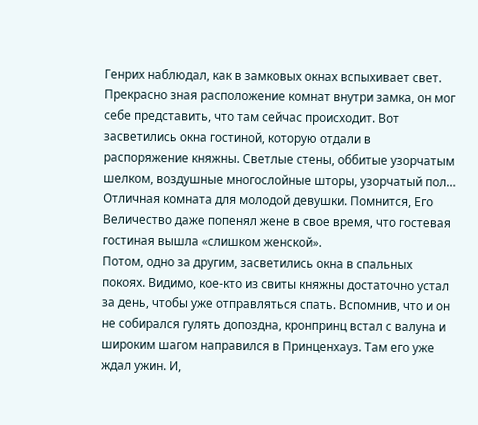Генрих наблюдал, как в замковых окнах вспыхивает свет. Прекрасно зная расположение комнат внутри замка, он мог себе представить, что там сейчас происходит. Вот засветились окна гостиной, которую отдали в распоряжение княжны. Светлые стены, оббитые узорчатым шелком, воздушные многослойные шторы, узорчатый пол… Отличная комната для молодой девушки. Помнится, Его Величество даже попенял жене в свое время, что гостевая гостиная вышла «слишком женской».
Потом, одно за другим, засветились окна в спальных покоях. Видимо, кое-кто из свиты княжны достаточно устал за день, чтобы уже отправляться спать. Вспомнив, что и он не собирался гулять допоздна, кронпринц встал с валуна и широким шагом направился в Принценхауз. Там его уже ждал ужин. И,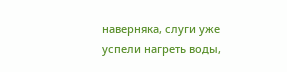наверняка, слуги уже успели нагреть воды,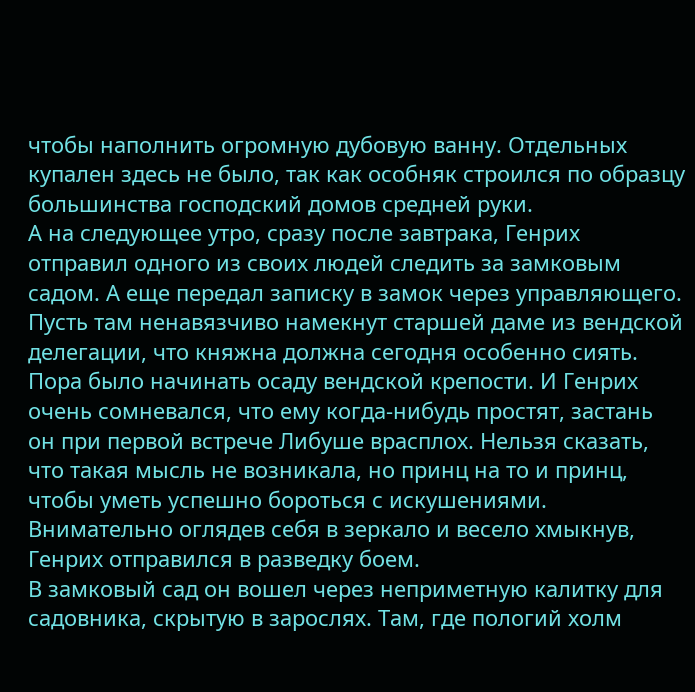чтобы наполнить огромную дубовую ванну. Отдельных купален здесь не было, так как особняк строился по образцу большинства господский домов средней руки.
А на следующее утро, сразу после завтрака, Генрих отправил одного из своих людей следить за замковым садом. А еще передал записку в замок через управляющего. Пусть там ненавязчиво намекнут старшей даме из вендской делегации, что княжна должна сегодня особенно сиять. Пора было начинать осаду вендской крепости. И Генрих очень сомневался, что ему когда-нибудь простят, застань он при первой встрече Либуше врасплох. Нельзя сказать, что такая мысль не возникала, но принц на то и принц, чтобы уметь успешно бороться с искушениями. Внимательно оглядев себя в зеркало и весело хмыкнув, Генрих отправился в разведку боем.
В замковый сад он вошел через неприметную калитку для садовника, скрытую в зарослях. Там, где пологий холм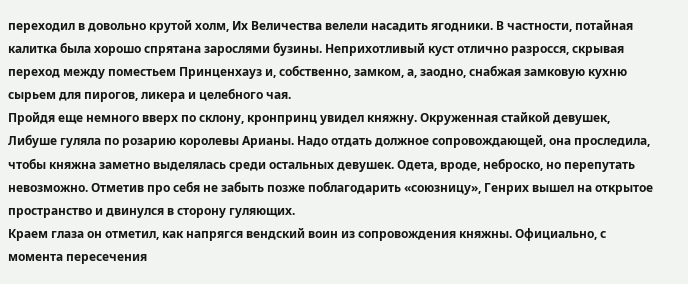переходил в довольно крутой холм, Их Величества велели насадить ягодники. В частности, потайная калитка была хорошо спрятана зарослями бузины. Неприхотливый куст отлично разросся, скрывая переход между поместьем Принценхауз и, собственно, замком, а, заодно, снабжая замковую кухню сырьем для пирогов, ликера и целебного чая.
Пройдя еще немного вверх по склону, кронпринц увидел княжну. Окруженная стайкой девушек, Либуше гуляла по розарию королевы Арианы. Надо отдать должное сопровождающей, она проследила, чтобы княжна заметно выделялась среди остальных девушек. Одета, вроде, неброско, но перепутать невозможно. Отметив про себя не забыть позже поблагодарить «союзницу», Генрих вышел на открытое пространство и двинулся в сторону гуляющих.
Краем глаза он отметил, как напрягся вендский воин из сопровождения княжны. Официально, с момента пересечения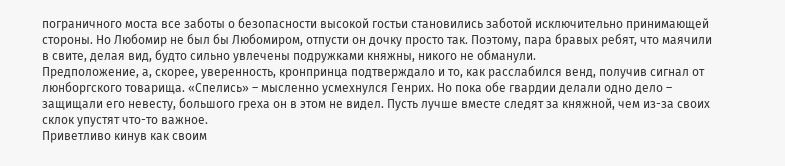пограничного моста все заботы о безопасности высокой гостьи становились заботой исключительно принимающей стороны. Но Любомир не был бы Любомиром, отпусти он дочку просто так. Поэтому, пара бравых ребят, что маячили в свите, делая вид, будто сильно увлечены подружками княжны, никого не обманули.
Предположение, а, скорее, уверенность, кронпринца подтверждало и то, как расслабился венд, получив сигнал от люнборгского товарища. «Спелись» – мысленно усмехнулся Генрих. Но пока обе гвардии делали одно дело – защищали его невесту, большого греха он в этом не видел. Пусть лучше вместе следят за княжной, чем из-за своих склок упустят что-то важное.
Приветливо кинув как своим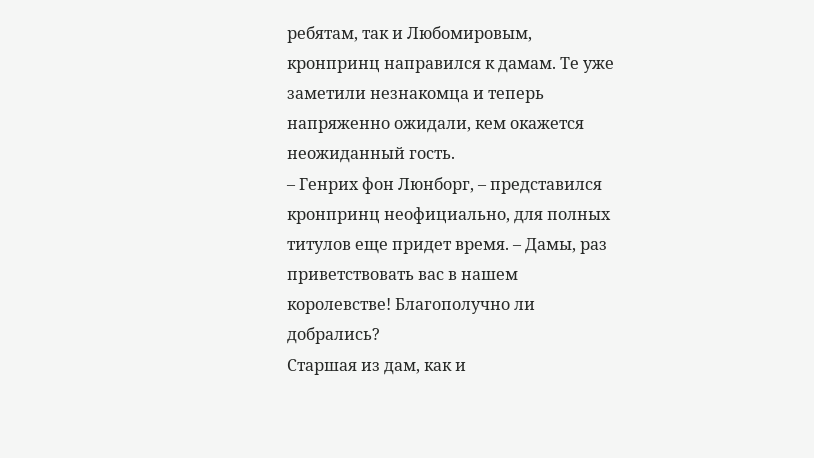ребятам, так и Любомировым, кронпринц направился к дамам. Те уже заметили незнакомца и теперь напряженно ожидали, кем окажется неожиданный гость.
– Генрих фон Люнборг, – представился кронпринц неофициально, для полных титулов еще придет время. – Дамы, раз приветствовать вас в нашем королевстве! Благополучно ли добрались?
Старшая из дам, как и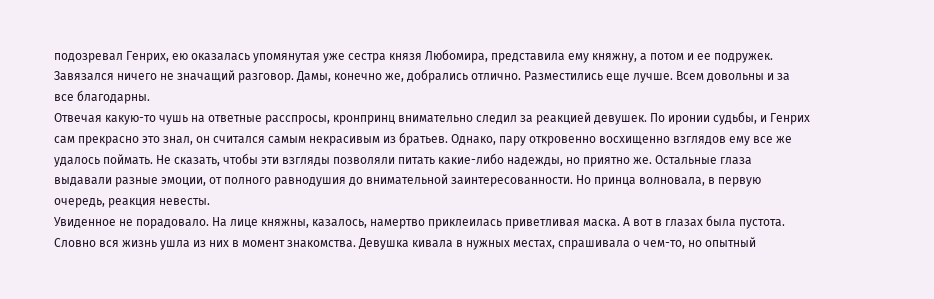подозревал Генрих, ею оказалась упомянутая уже сестра князя Любомира, представила ему княжну, а потом и ее подружек. Завязался ничего не значащий разговор. Дамы, конечно же, добрались отлично. Разместились еще лучше. Всем довольны и за все благодарны.
Отвечая какую-то чушь на ответные расспросы, кронпринц внимательно следил за реакцией девушек. По иронии судьбы, и Генрих сам прекрасно это знал, он считался самым некрасивым из братьев. Однако, пару откровенно восхищенно взглядов ему все же удалось поймать. Не сказать, чтобы эти взгляды позволяли питать какие-либо надежды, но приятно же. Остальные глаза выдавали разные эмоции, от полного равнодушия до внимательной заинтересованности. Но принца волновала, в первую очередь, реакция невесты.
Увиденное не порадовало. На лице княжны, казалось, намертво приклеилась приветливая маска. А вот в глазах была пустота. Словно вся жизнь ушла из них в момент знакомства. Девушка кивала в нужных местах, спрашивала о чем-то, но опытный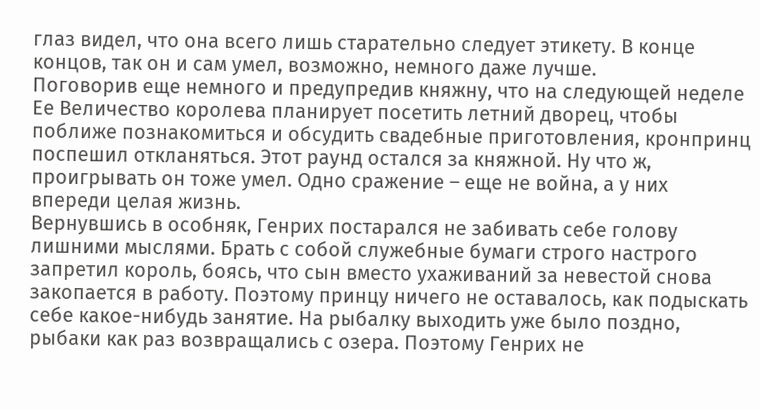глаз видел, что она всего лишь старательно следует этикету. В конце концов, так он и сам умел, возможно, немного даже лучше.
Поговорив еще немного и предупредив княжну, что на следующей неделе Ее Величество королева планирует посетить летний дворец, чтобы поближе познакомиться и обсудить свадебные приготовления, кронпринц поспешил откланяться. Этот раунд остался за княжной. Ну что ж, проигрывать он тоже умел. Одно сражение – еще не война, а у них впереди целая жизнь.
Вернувшись в особняк, Генрих постарался не забивать себе голову лишними мыслями. Брать с собой служебные бумаги строго настрого запретил король, боясь, что сын вместо ухаживаний за невестой снова закопается в работу. Поэтому принцу ничего не оставалось, как подыскать себе какое-нибудь занятие. На рыбалку выходить уже было поздно, рыбаки как раз возвращались с озера. Поэтому Генрих не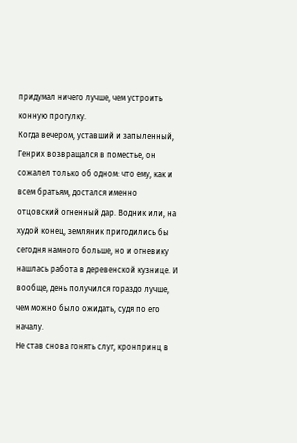придумал ничего лучше, чем устроить конную прогулку.
Когда вечером, уставший и запыленный, Генрих возвращался в поместье, он сожалел только об одном: что ему, как и всем братьям, достался именно отцовский огненный дар. Водник или, на худой конец, земляник пригодились бы сегодня намного больше, но и огневику нашлась работа в деревенской кузнице. И вообще, день получился гораздо лучше, чем можно было ожидать, судя по его началу.
Не став снова гонять слуг, кронпринц в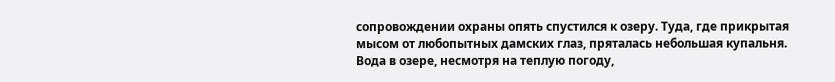сопровождении охраны опять спустился к озеру. Туда, где прикрытая мысом от любопытных дамских глаз, пряталась небольшая купальня. Вода в озере, несмотря на теплую погоду,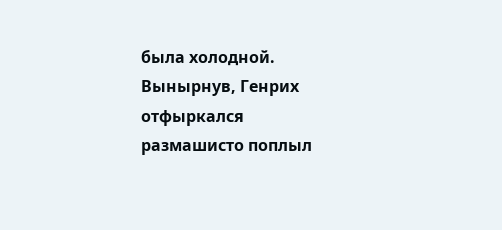была холодной. Вынырнув, Генрих отфыркался размашисто поплыл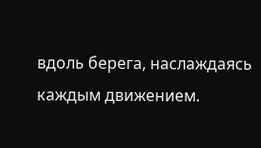вдоль берега, наслаждаясь каждым движением.